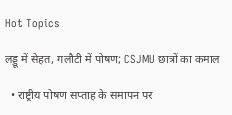Hot Topics

लड्डू में सेहत, गलौटी में पोषण; CSJMU छात्रों का कमाल

  • राष्ट्रीय पोषण सप्ताह के समापन पर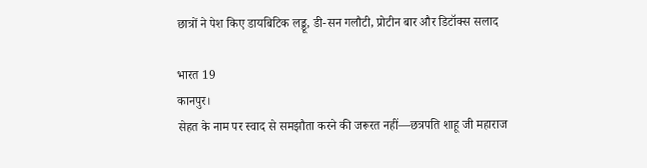छात्रों ने पेश किए डायबिटिक लड्डू, डी-सन गलौटी, प्रोटीन बार और डिटॉक्स सलाद

भारत 19
कानपुर।
सेहत के नाम पर स्वाद से समझौता करने की जरूरत नहीं—छत्रपति शाहू जी महाराज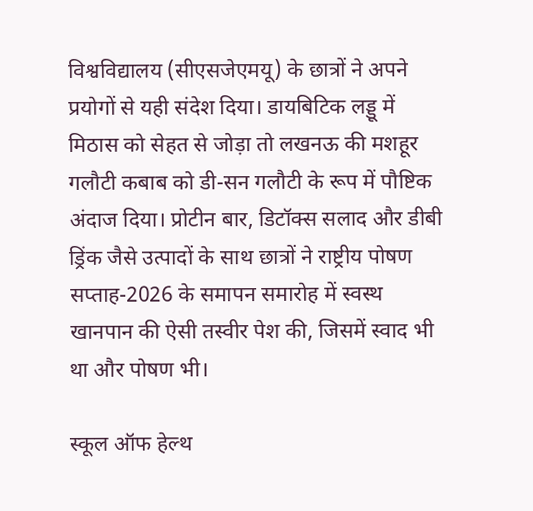विश्वविद्यालय (सीएसजेएमयू) के छात्रों ने अपने प्रयोगों से यही संदेश दिया। डायबिटिक लड्डू में मिठास को सेहत से जोड़ा तो लखनऊ की मशहूर गलौटी कबाब को डी-सन गलौटी के रूप में पौष्टिक अंदाज दिया। प्रोटीन बार, डिटॉक्स सलाद और डीबी ड्रिंक जैसे उत्पादों के साथ छात्रों ने राष्ट्रीय पोषण सप्ताह-2026 के समापन समारोह में स्वस्थ खानपान की ऐसी तस्वीर पेश की, जिसमें स्वाद भी था और पोषण भी।

स्कूल ऑफ हेल्थ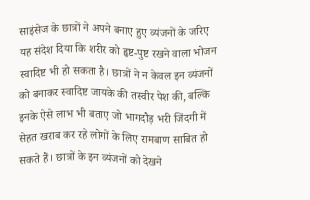साइंसेज के छात्रों ने अपने बनाए हुए व्यंजनों के जरिए यह संदेश दिया कि शरीर को हृष्ट-पुष्ट रखने वाला भोजन स्वादिष्ट भी हो सकता है। छात्रों ने न केवल इन व्यंजनों को बनाकर स्वादिष्ट जायके की तस्वीर पेश की, बल्कि इनके ऐसे लाभ भी बताए जो भागदौड़ भरी जिंदगी में सेहत खराब कर रहे लोगों के लिए रामबाण साबित हो सकते हैं। छात्रों के इन व्यंजनों को देखने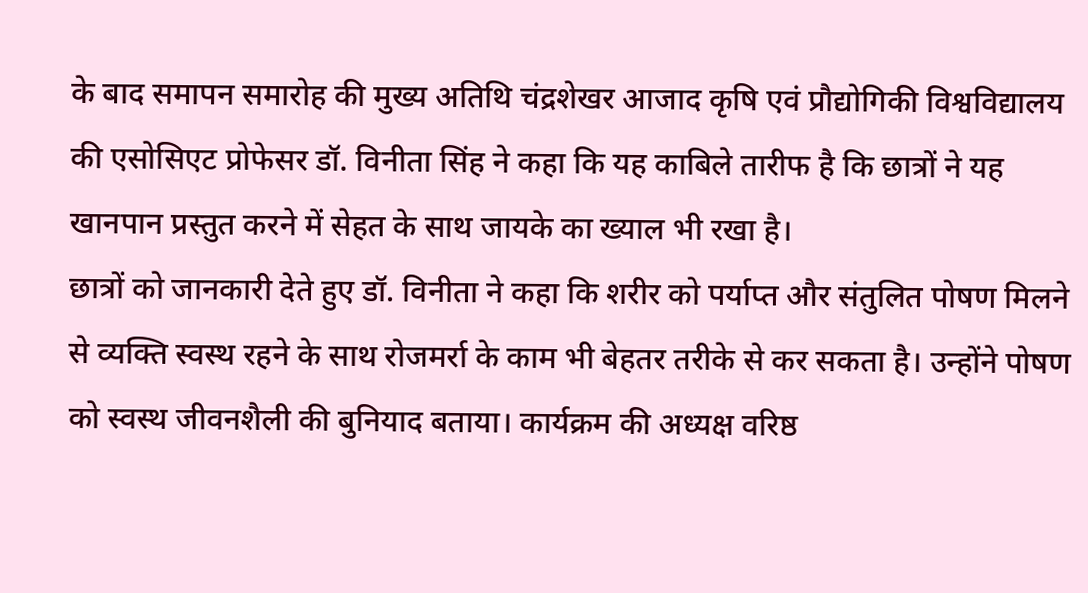के बाद समापन समारोह की मुख्य अतिथि चंद्रशेखर आजाद कृषि एवं प्रौद्योगिकी विश्वविद्यालय की एसोसिएट प्रोफेसर डॉ. विनीता सिंह ने कहा कि यह काबिले तारीफ है कि छात्रों ने यह खानपान प्रस्तुत करने में सेहत के साथ जायके का ख्याल भी रखा है।
छात्रों को जानकारी देते हुए डॉ. विनीता ने कहा कि शरीर को पर्याप्त और संतुलित पोषण मिलने से व्यक्ति स्वस्थ रहने के साथ रोजमर्रा के काम भी बेहतर तरीके से कर सकता है। उन्होंने पोषण को स्वस्थ जीवनशैली की बुनियाद बताया। कार्यक्रम की अध्यक्ष वरिष्ठ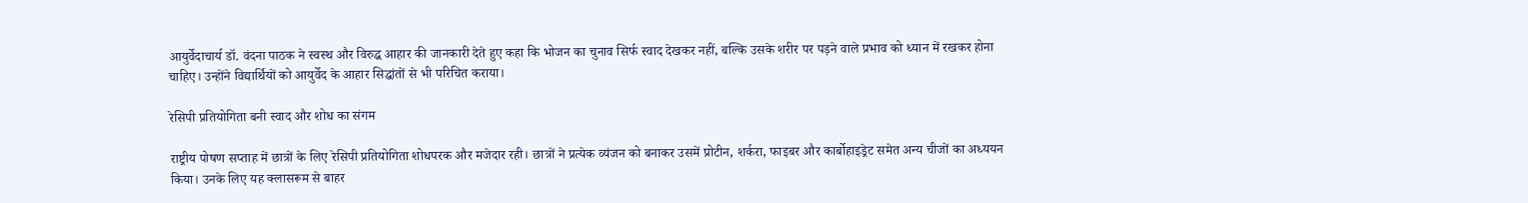आयुर्वेदाचार्य डॉ. वंदना पाठक ने स्वस्थ और विरुद्ध आहार की जानकारी देते हुए कहा कि भोजन का चुनाव सिर्फ स्वाद देखकर नहीं, बल्कि उसके शरीर पर पड़ने वाले प्रभाव को ध्यान में रखकर होना चाहिए। उन्होंने विद्यार्थियों को आयुर्वेद के आहार सिद्धांतों से भी परिचित कराया।

रेसिपी प्रतियोगिता बनी स्वाद और शोध का संगम

राष्ट्रीय पोषण सप्ताह में छात्रों के लिए रेसिपी प्रतियोगिता शोधपरक और मजेदार रही। छात्रों ने प्रत्येक व्यंजन को बनाकर उसमें प्रोटीन, शर्करा, फाइबर और कार्बोहाइड्रेट समेत अन्य चीजों का अध्ययन किया। उनके लिए यह क्लासरूम से बाहर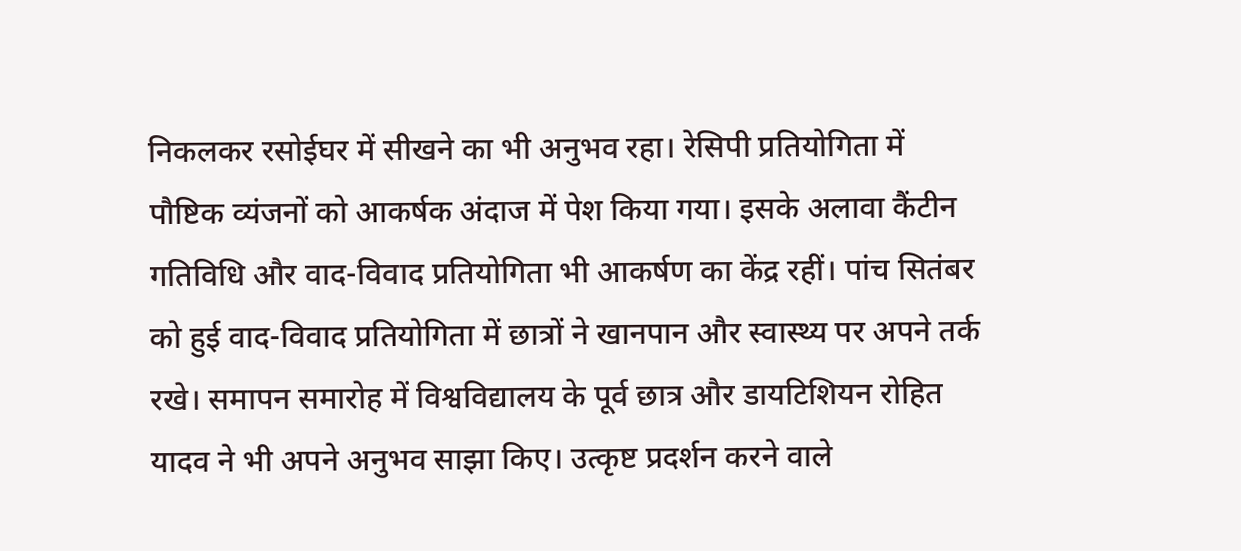निकलकर रसोईघर में सीखने का भी अनुभव रहा। रेसिपी प्रतियोगिता में पौष्टिक व्यंजनों को आकर्षक अंदाज में पेश किया गया। इसके अलावा कैंटीन गतिविधि और वाद-विवाद प्रतियोगिता भी आकर्षण का केंद्र रहीं। पांच सितंबर को हुई वाद-विवाद प्रतियोगिता में छात्रों ने खानपान और स्वास्थ्य पर अपने तर्क रखे। समापन समारोह में विश्वविद्यालय के पूर्व छात्र और डायटिशियन रोहित यादव ने भी अपने अनुभव साझा किए। उत्कृष्ट प्रदर्शन करने वाले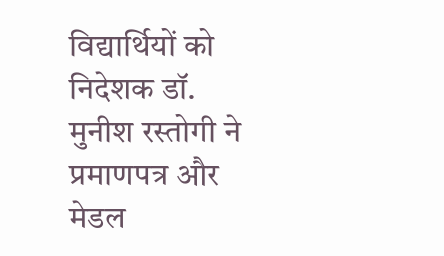विद्यार्थियों को निदेशक डॉ. मुनीश रस्तोगी ने प्रमाणपत्र और मेडल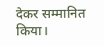देकर सम्मानित किया।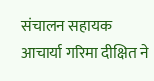संचालन सहायक आचार्या गरिमा दीक्षित ने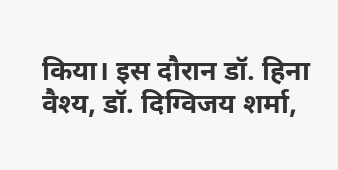किया। इस दौरान डॉ. हिना वैश्य, डॉ. दिग्विजय शर्मा,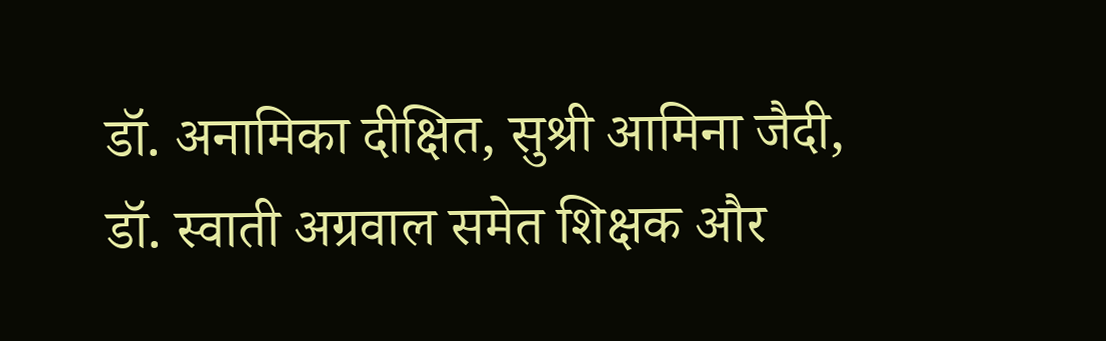डॉ. अनामिका दीक्षित, सुश्री आमिना जैदी, डॉ. स्वाती अग्रवाल समेत शिक्षक और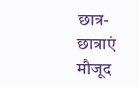छात्र-छात्राएं मौजूद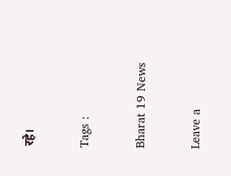रहे।

Tags :

Bharat 19 News

Leave a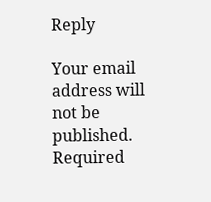Reply

Your email address will not be published. Required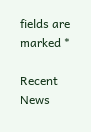fields are marked *

Recent News